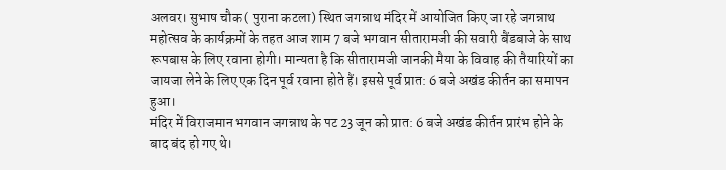अलवर। सुभाष चौक ( पुराना कटला) स्थित जगन्नाथ मंदिर में आयोजित किए जा रहे जगन्नाथ महोत्सव के कार्यक्रमों के तहत आज शाम 7 बजे भगवान सीतारामजी की सवारी बैंडबाजे के साथ रूपबास के लिए रवाना होगी। मान्यता है कि सीतारामजी जानकी मैया के विवाह की तैयारियों का जायजा लेने के लिए एक दिन पूर्व रवाना होते हैं। इससे पूर्व प्रात: 6 बजे अखंड कीर्तन का समापन हुआ।
मंदिर में विराजमान भगवान जगन्नाथ के पट 23 जून को प्रात: 6 बजे अखंड कीर्तन प्रारंभ होने के बाद बंद हो गए थे।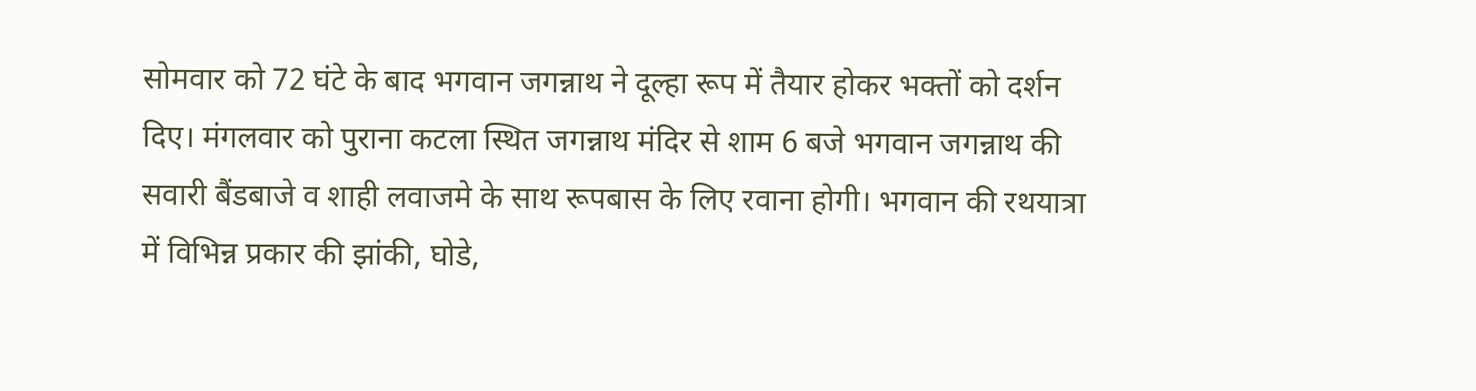सोमवार को 72 घंटे के बाद भगवान जगन्नाथ ने दूल्हा रूप में तैयार होकर भक्तों को दर्शन दिए। मंगलवार को पुराना कटला स्थित जगन्नाथ मंदिर से शाम 6 बजे भगवान जगन्नाथ की सवारी बैंडबाजे व शाही लवाजमे के साथ रूपबास के लिए रवाना होगी। भगवान की रथयात्रा में विभिन्न प्रकार की झांकी, घोडे,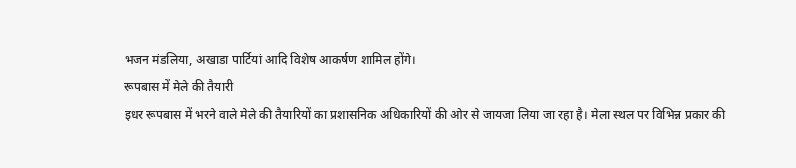भजन मंडलिया, अखाडा पार्टियां आदि विशेष आकर्षण शामिल होंगे।
रूपबास में मेले की तैयारी
इधर रूपबास में भरने वाले मेले की तैयारियों का प्रशासनिक अधिकारियों की ओर से जायजा लिया जा रहा है। मेला स्थल पर विभिन्न प्रकार की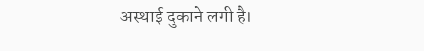अस्थाई दुकाने लगी है।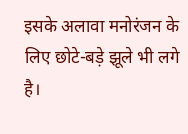इसके अलावा मनोरंजन के लिए छोटे-बड़े झूले भी लगे है।